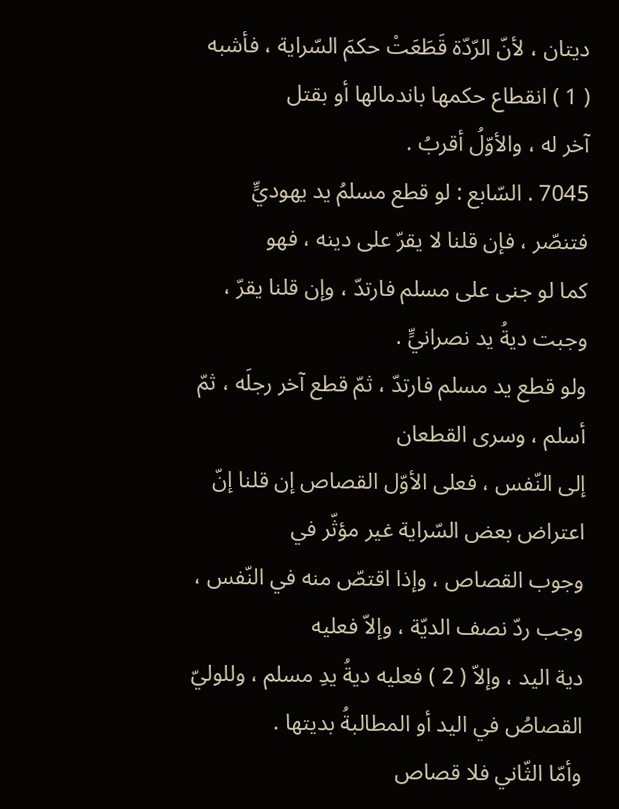ديتان ، لأنّ الرّدّة قَطَعَتْ حكمَ السّراية ، فأشبه ( 1 ) انقطاع حكمها باندمالها أو بقتل
آخر له ، والأوّلُ أقربُ .
7045 . السّابع : لو قطع مسلمُ يد يهوديٍّ فتنصّر ، فإن قلنا لا يقرّ على دينه ، فهو
كما لو جنى على مسلم فارتدّ ، وإن قلنا يقرّ ، وجبت ديةُ يد نصرانيٍّ .
ولو قطع يد مسلم فارتدّ ، ثمّ قطع آخر رجلَه ، ثمّ أسلم ، وسرى القطعان
إلى النّفس ، فعلى الأوّل القصاص إن قلنا إنّ اعتراض بعض السّراية غير مؤثّر في
وجوب القصاص ، وإذا اقتصّ منه في النّفس ، وجب ردّ نصف الديّة ، وإلاّ فعليه
دية اليد ، وإلاّ ( 2 ) فعليه ديةُ يدِ مسلم ، وللوليّ القصاصُ في اليد أو المطالبةُ بديتها .
وأمّا الثّاني فلا قصاص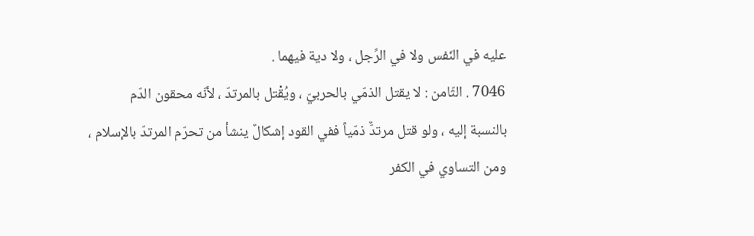عليه في النّفس ولا في الرِّجل ، ولا دية فيهما .
7046 . الثّامن : لا يقتل الذمّي بالحربيّ ، ويُقْتل بالمرتدّ ، لأنّه محقون الدّم
بالنسبة إليه ، ولو قتل مرتدٌّ ذمّياً ففي القود إشكالٌ ينشأ من تحرّم المرتدّ بالإسلام ،
ومن التساوي في الكفر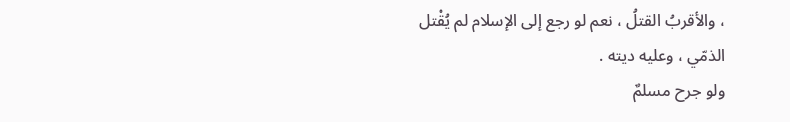، والأقربُ القتلُ ، نعم لو رجع إلى الإسلام لم يُقْتل
الذمّي ، وعليه ديته .
ولو جرح مسلمٌ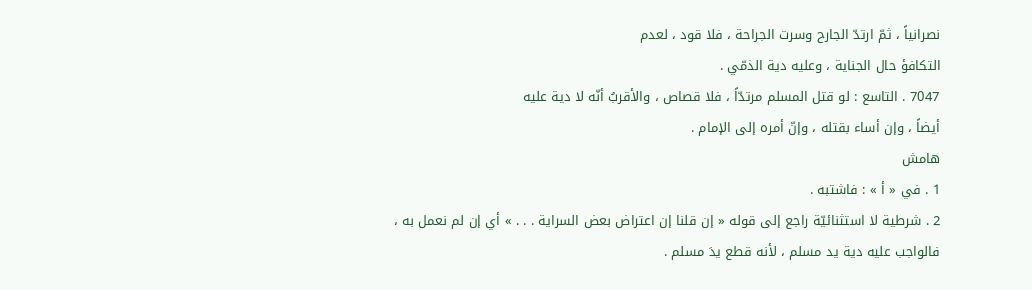نصرانياً ، ثمّ ارتدّ الجارح وسرت الجراحة ، فلا قود ، لعدم
التكافؤ حال الجناية ، وعليه دية الذمّي .
7047 . التاسع : لو قتل المسلم مرتدّاً ، فلا قصاص ، والأقربُ أنّه لا دية عليه
أيضاً ، وإن أساء بقتله ، وإنّ أمره إلى الإمام .
هامش
1 . في « أ » : فاشتبه .
2 . شرطية لا استثنائيّة راجع إلى قوله « إن قلنا إن اعتراض بعض السراية . . . » أي إن لم نعمل به ،
فالواجب عليه دية يد مسلم ، لأنه قطع يدَ مسلم .